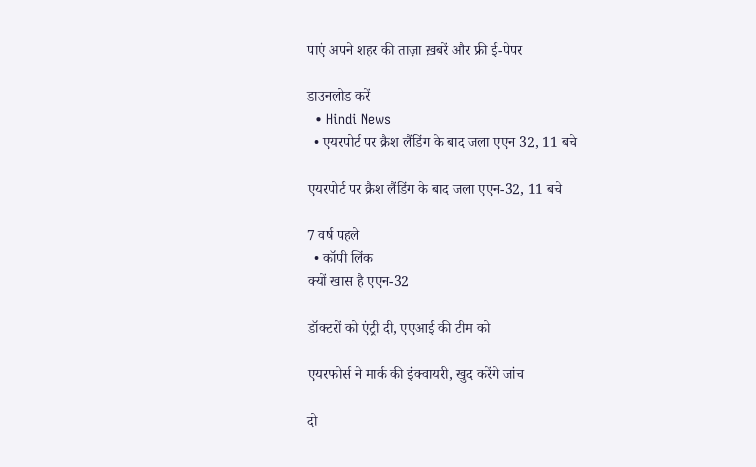पाएं अपने शहर की ताज़ा ख़बरें और फ्री ई-पेपर

डाउनलोड करें
  • Hindi News
  • एयरपोर्ट पर क्रैश लैंडिंग के बाद जला एएन 32, 11 बचे

एयरपोर्ट पर क्रैश लैंडिंग के बाद जला एएन-32, 11 बचे

7 वर्ष पहले
  • कॉपी लिंक
क्यों खास है एएन-32

डॉक्टरों को एंट्री दी, एएआई की टीम को

एयरफोर्स ने मार्क की इंक्वायरी, खुद करेंगे जांच

दो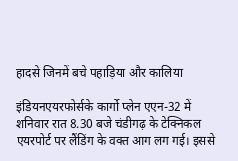हादसे जिनमें बचे पहाड़िया और कालिया

इंडियनएयरफोर्सके कार्गो प्लेन एएन-32 में शनिवार रात 8.30 बजे चंडीगढ़ के टेक्निकल एयरपोर्ट पर लैंडिंग के वक्त आग लग गई। इससे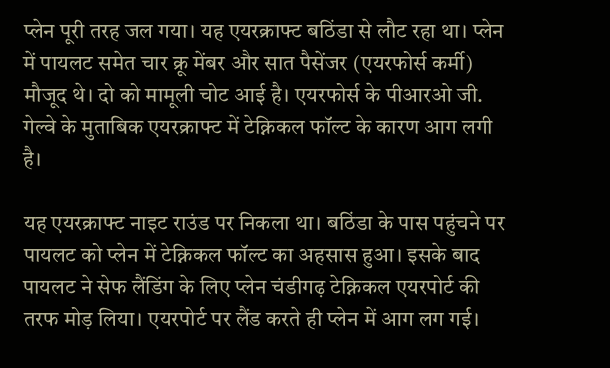प्लेन पूरी तरह जल गया। यह एयरक्राफ्ट बठिंडा से लौट रहा था। प्लेन में पायलट समेत चार क्रू मेंबर और सात पैसेंजर (एयरफोर्स कर्मी) मौजूद थे। दो को मामूली चोट आई है। एयरफोर्स के पीआरओ जी. गेल्वे के मुताबिक एयरक्राफ्ट में टेक्निकल फॉल्ट के कारण आग लगी है।

यह एयरक्राफ्ट नाइट राउंड पर निकला था। बठिंडा के पास पहुंचने पर पायलट को प्लेन में टेक्निकल फॉल्ट का अहसास हुआ। इसके बाद पायलट ने सेफ लैंडिंग के लिए प्लेन चंडीगढ़ टेक्निकल एयरपोर्ट की तरफ मोड़ लिया। एयरपोर्ट पर लैंड करते ही प्लेन में आग लग गई।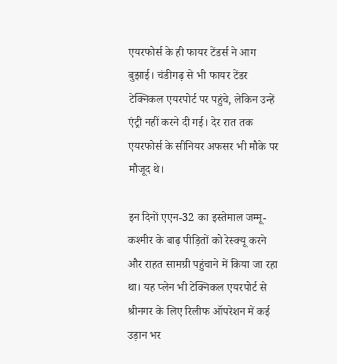एयरफोर्स के ही फायर टेंडर्स ने आग बुझाई। चंडीगढ़ से भी फायर टेंडर टेक्निकल एयरपोर्ट पर पहुंचे, लेकिन उन्हें एंट्री नहीं करने दी गई। देर रात तक एयरफोर्स के सीनियर अफसर भी मौके पर मौजूद थे।

इन दिनों एएन-32 का इस्तेमाल जम्मू-कश्मीर के बाढ़ पीड़ितों को रेस्क्यू करने और राहत सामग्री पहुंचाने में किया जा रहा था। यह प्लेन भी टेक्निकल एयरपोर्ट से श्रीनगर के लिए रिलीफ ऑपरेशन में कई उड़ान भर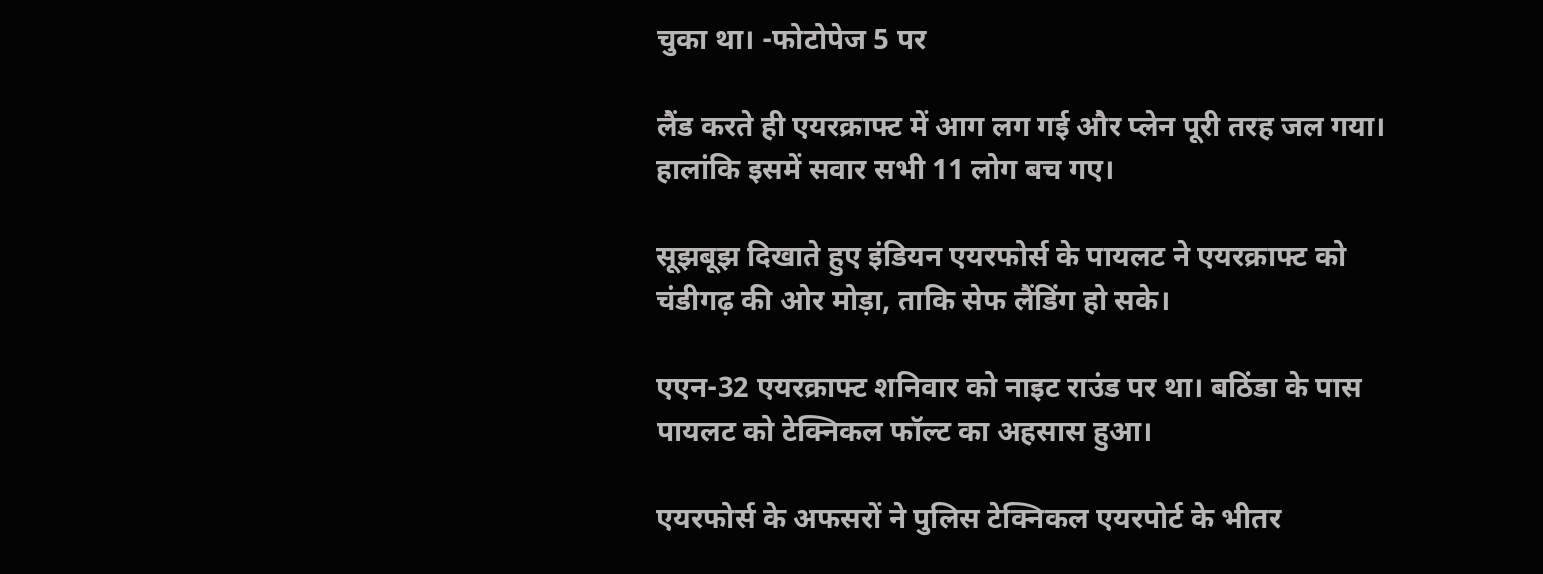चुका था। -फोटोपेज 5 पर

लैंड करते ही एयरक्राफ्ट में आग लग गई और प्लेन पूरी तरह जल गया। हालांकि इसमें सवार सभी 11 लोग बच गए।

सूझबूझ दिखाते हुए इंडियन एयरफोर्स के पायलट ने एयरक्राफ्ट को चंडीगढ़ की ओर मोड़ा, ताकि सेफ लैंडिंग हो सके।

एएन-32 एयरक्राफ्ट शनिवार को नाइट राउंड पर था। बठिंडा के पास पायलट को टेक्निकल फॉल्ट का अहसास हुआ।

एयरफोर्स के अफसरों ने पुलिस टेक्निकल एयरपोर्ट के भीतर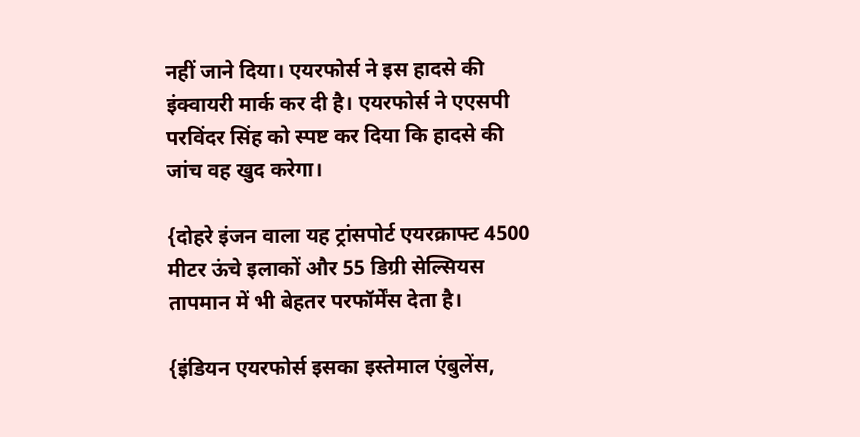नहीं जाने दिया। एयरफोर्स ने इस हादसे की इंक्वायरी मार्क कर दी है। एयरफोर्स ने एएसपी परविंदर सिंह को स्पष्ट कर दिया कि हादसे की जांच वह खुद करेगा।

{दोहरे इंजन वाला यह ट्रांसपोर्ट एयरक्राफ्ट 4500 मीटर ऊंचे इलाकों और 55 डिग्री सेल्सियस तापमान में भी बेहतर परफॉर्मेंस देता है।

{इंडियन एयरफोर्स इसका इस्तेमाल एंबुलेंस,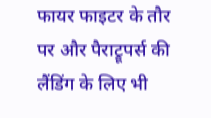फायर फाइटर के तौर पर और पैराट्रूपर्स की लैंडिंग के लिए भी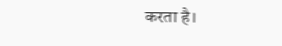करता है।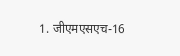1. जीएमएसएच-16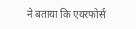ने बताया कि एयरफोर्स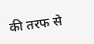की तरफ से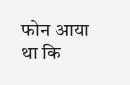फोन आया था कि